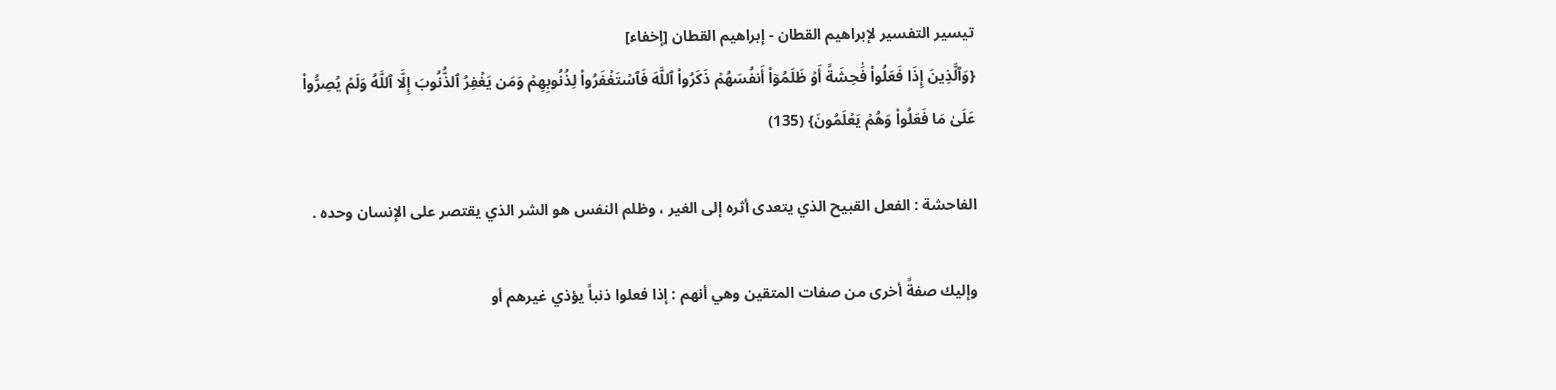تيسير التفسير لإبراهيم القطان - إبراهيم القطان [إخفاء]
{وَٱلَّذِينَ إِذَا فَعَلُواْ فَٰحِشَةً أَوۡ ظَلَمُوٓاْ أَنفُسَهُمۡ ذَكَرُواْ ٱللَّهَ فَٱسۡتَغۡفَرُواْ لِذُنُوبِهِمۡ وَمَن يَغۡفِرُ ٱلذُّنُوبَ إِلَّا ٱللَّهُ وَلَمۡ يُصِرُّواْ عَلَىٰ مَا فَعَلُواْ وَهُمۡ يَعۡلَمُونَ} (135)

الفاحشة : الفعل القبيح الذي يتعدى أثره إلى الغير ، وظلم النفس هو الشر الذي يقتصر على الإنسان وحده .

وإليك صفةً أخرى من صفات المتقين وهي أنهم : إذا فعلوا ذنباً يؤذي غيرهم أو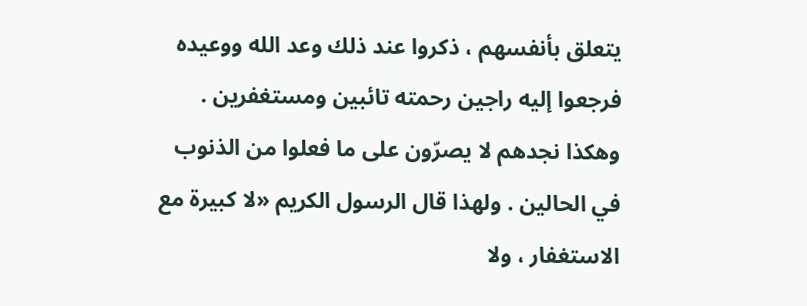يتعلق بأنفسهم ، ذكروا عند ذلك وعد الله ووعيده فرجعوا إليه راجين رحمته تائبين ومستغفرين . وهكذا نجدهم لا يصرّون على ما فعلوا من الذنوب في الحالين . ولهذا قال الرسول الكريم «لا كبيرة مع الاستغفار ، ولا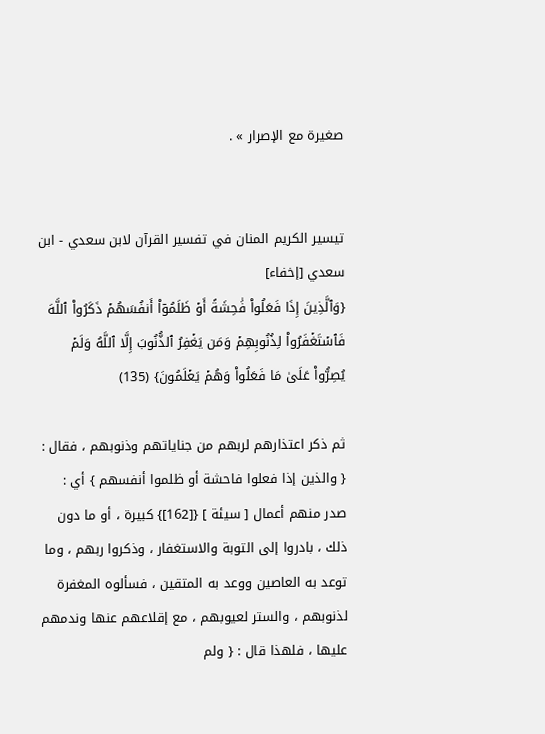صغيرة مع الإصرار » .


تيسير الكريم المنان في تفسير القرآن لابن سعدي - ابن سعدي [إخفاء]
{وَٱلَّذِينَ إِذَا فَعَلُواْ فَٰحِشَةً أَوۡ ظَلَمُوٓاْ أَنفُسَهُمۡ ذَكَرُواْ ٱللَّهَ فَٱسۡتَغۡفَرُواْ لِذُنُوبِهِمۡ وَمَن يَغۡفِرُ ٱلذُّنُوبَ إِلَّا ٱللَّهُ وَلَمۡ يُصِرُّواْ عَلَىٰ مَا فَعَلُواْ وَهُمۡ يَعۡلَمُونَ} (135)

ثم ذكر اعتذارهم لربهم من جناياتهم وذنوبهم ، فقال : { والذين إذا فعلوا فاحشة أو ظلموا أنفسهم } أي : صدر منهم أعمال [ سيئة ] {[162]} كبيرة ، أو ما دون ذلك ، بادروا إلى التوبة والاستغفار ، وذكروا ربهم ، وما توعد به العاصين ووعد به المتقين ، فسألوه المغفرة لذنوبهم ، والستر لعيوبهم ، مع إقلاعهم عنها وندمهم عليها ، فلهذا قال : { ولم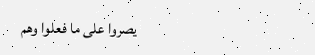يصروا على ما فعلوا وهم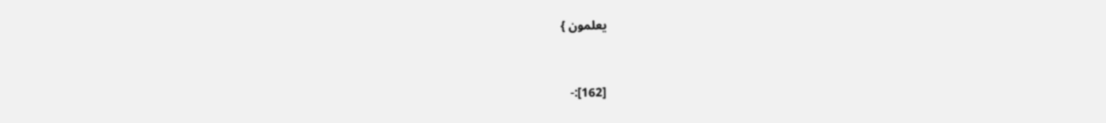يعلمون }


[162]:-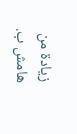زيادة من هامش ب.